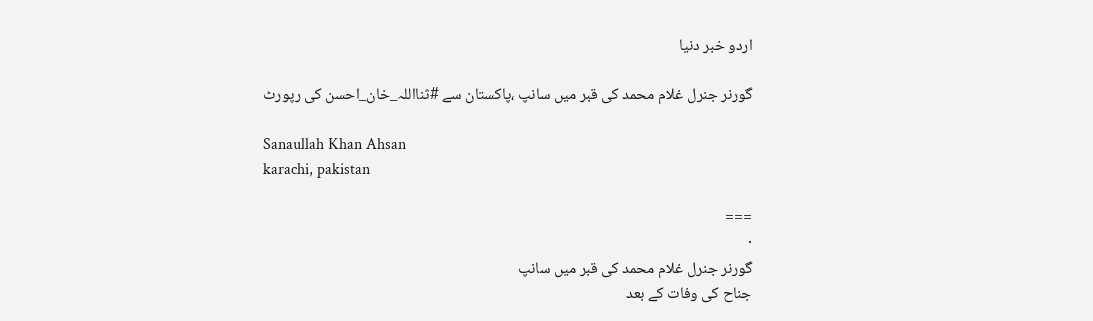اردو خبر دنیا

گورنر جنرل غلام محمد کی قبر میں سانپ ،پاکستان سے #ثنااللہ_خان_احسن کی رپورٹ

Sanaullah Khan Ahsan
karachi, pakistan

===
·
گورنر جنرل غلام محمد کی قبر میں سانپ
جناح کی وفات کے بعد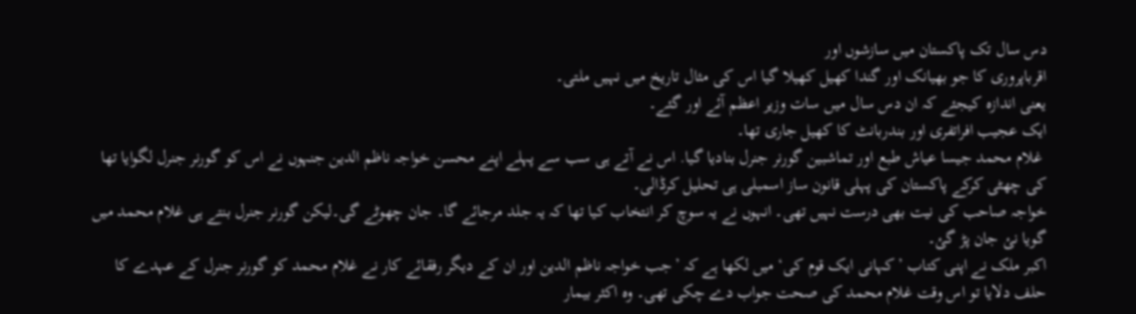دس سال تک پاکستان میں سازشوں اور
اقرباپروری کا جو بھیانک اور گندا کھیل کھیلا گیا اس کی مثال تاریخ میں نہیں ملتی۔
یعنی اندازہ کیجئے کہ ان دس سال میں سات وزیر اعظم آئے اور گئے۔
ایک عجیب افراتفری اور بندربانٹ کا کھیل جاری تھا۔
 غلام محمد جیسا عیاش طبع اور تماشبین گورنر جنرل بنادیا گیا. اس نے آتے ہی سب سے پہلے اپنے محسن خواجہ ناظم الدین جنہوں نے اس کو گورنر جنرل لگوایا تھا کی چھٹی کرکے پاکستان کی پہلی قانون ساز اسمبلی ہی تحلیل کرڈالی۔
خواجہ صاحب کی نیت بھی درست نہیں تھی۔ انہوں نے یہ سوچ کر انتخاب کیا تھا کہ یہ جلد مرجائے گا۔ جان چھوٹے گی۔لیکن گورنر جنرل بنتے ہی غلام محمد میں گویا نئ جان پڑ گئ۔
اکبر ملک نے اپنی کتاب ’کہانی ایک قوم کی‘ میں لکھا ہے کہ ’جب خواجہ ناظم الدین اور ان کے دیگر رفقائے کار نے غلام محمد کو گورنر جنرل کے عہدے کا حلف دلایا تو اس وقت غلام محمد کی صحت جواب دے چکی تھی۔ وہ اکثر بیمار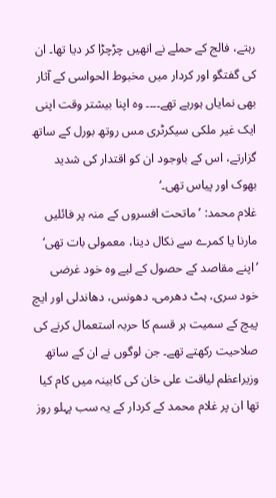رہتے، فالج کے حملے نے انھیں چڑچڑا کر دیا تھا۔ ان کی گفتگو اور کردار میں مخبوط الحواسی کے آثار بھی نمایاں ہورہے تھے۔۔۔۔ وہ اپنا بیشتر وقت اپنی ایک غیر ملکی سیکرٹری مس روتھ بورل کے ساتھ گزارتے، اس کے باوجود ان کو اقتدار کی شدید بھوک اور پیاس تھی۔‘
غلام محمد: ’ماتحت افسروں کے منہ پر فائلیں مارنا یا کمرے سے نکال دینا، معمولی بات تھی‘
’اپنے مقاصد کے حصول کے لیے وہ خود غرضی خود سری، ہٹ دھرمی، دھونس، دھاندلی اور ایچ پیچ کے سمیت ہر قسم کا حربہ استعمال کرنے کی صلاحیت رکھتے تھے۔ جن لوگوں نے ان کے ساتھ وزیراعظم لیاقت علی خان کی کابینہ میں کام کیا تھا ان پر غلام محمد کے کردار کے یہ سب پہلو روز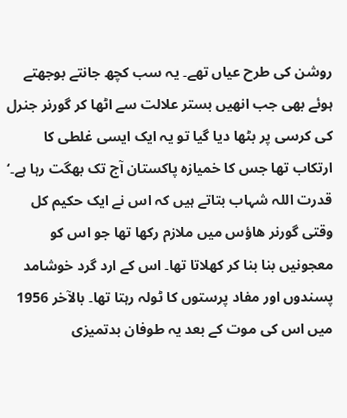روشن کی طرح عیاں تھے۔ یہ سب کچھ جانتے بوجھتے ہوئے بھی جب انھیں بستر علالت سے اٹھا کر گورنر جنرل کی کرسی پر بٹھا دیا گیا تو یہ ایک ایسی غلطی کا ارتکاب تھا جس کا خمیازہ پاکستان آج تک بھگت رہا ہے۔‘
قدرت اللہ شہاب بتاتے ہیں کہ اس نے ایک حکیم کل وقتی گورنر ھاؤس میں ملازم رکھا تھا جو اس کو معجونیں بنا بنا کر کھلاتا تھا۔ اس کے ارد گرد خوشامد پسندوں اور مفاد پرستوں کا ٹولہ رہتا تھا۔ بالآخر 1956 میں اس کی موت کے بعد یہ طوفان بدتمیزی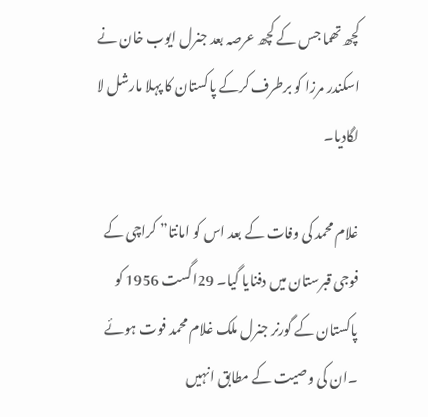کچھ تھما جس کے کچھ عرصہ بعد جنرل ایوب خان نے اسکندر مرزا کو برطرف کرکے پاکستان کا پہلا مارشل لا لگادیا۔

غلام محمد کی وفات کے بعد اس کو امانتا” کراچی کے فوجی قبرستان میں دفنایا گیا۔ 29اگست 1956 کو پاکستان کے گورنر جنرل ملک غلام محمد فوت ہوئے ۔ان کی وصیت کے مطابق انہیں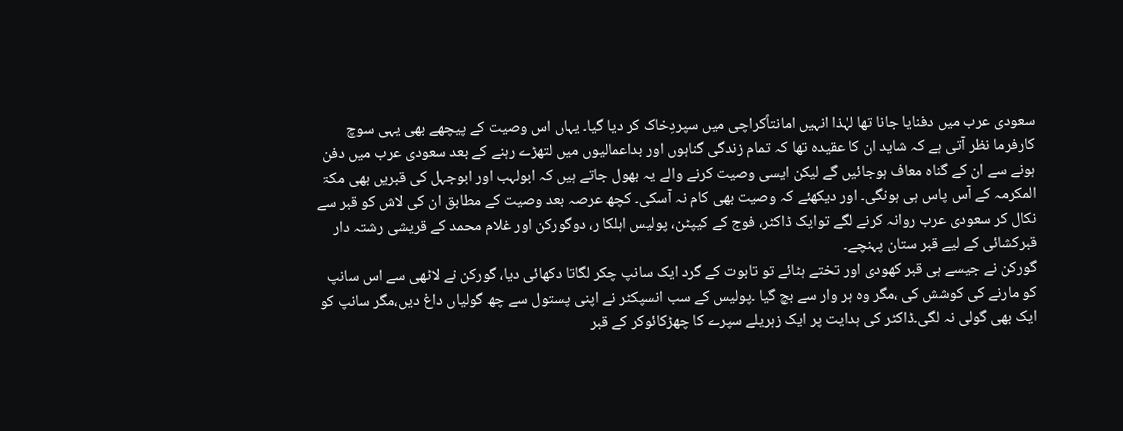سعودی عرب میں دفنایا جانا تھا لہٰذا انہیں امانتاًکراچی میں سپردِخاک کر دیا گیا۔ یہاں اس وصیت کے پیچھے بھی یہی سوچ کارفرما نظر آتی ہے کہ شاید ان کا عقیدہ تھا کہ تمام زندگی گناہوں اور بداعمالیوں میں لتھڑے رہنے کے بعد سعودی عرب میں دفن ہونے سے ان کے گناہ معاف ہوجائیں گے لیکن ایسی وصیت کرنے والے یہ بھول جاتے ہیں کہ ابولہب اور ابوجہل کی قبریں بھی مکۃ المکرمہ کے آس پاس ہی ہونگی۔ اور دیکھئے کہ وصیت بھی کام نہ آسکی۔ کچھ عرصہ بعد وصیت کے مطابق ان کی لاش کو قبر سے نکال کر سعودی عرب روانہ کرنے لگے توایک ڈاکٹر، فوج کے کیپٹن، پولیس اہلکا ر، دوگورکن اور غلام محمد کے قریشی رشتہ دار قبرکشائی کے لیے قبر ستان پہنچے۔
گورکن نے جیسے ہی قبر کھودی اور تختے ہٹائے تو تابوت کے گرد ایک سانپ چکر لگاتا دکھائی دیا، گورکن نے لاٹھی سے اس سانپ کو مارنے کی کوشش کی ،مگر وہ ہر وار سے بچ گیا ۔پولیس کے سب انسپکٹر نے اپنی پستول سے چھ گولیاں داغ دیں،مگر سانپ کو ایک بھی گولی نہ لگی۔ڈاکٹر کی ہدایت پر ایک زہریلے سپرے کا چھڑکائوکر کے قبر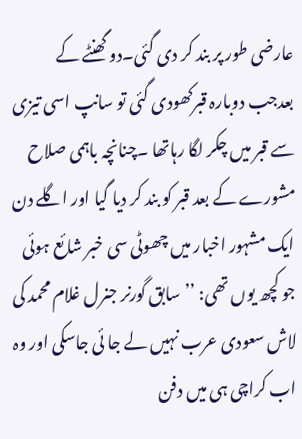عارضی طور پر بند کر دی گئی۔دو گھنٹے کے بعدجب دوبارہ قبرکھودی گئی تو سانپ اسی تیزی سے قبر میں چکر لگا رہاتھا ۔چنانچہ باہمی صلاح مشورے کے بعد قبر کو بند کر دیا گیا اور اگلے دن ایک مشہور اخبار میں چھوٹی سی خبر شائع ہوئی جو کچھ یوں تھی: ’’سابق گورنر جنرل غلام محمد کی لاش سعودی عرب نہیں لے جا ئی جاسکی اور وہ اب کراچی ہی میں دفن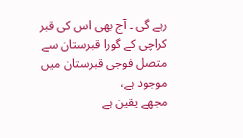رہے گی ۔ آج بھی اس کی قبر کراچی کے گورا قبرستان سے متصل فوجی قبرستان میں موجود ہے،
مجھے یقین ہے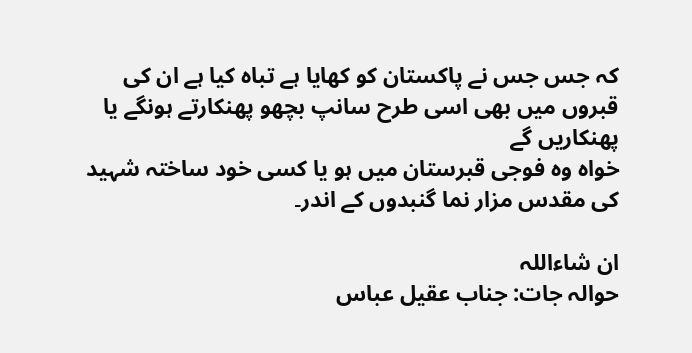کہ جس جس نے پاکستان کو کھایا ہے تباہ کیا ہے ان کی قبروں میں بھی اسی طرح سانپ بچھو پھنکارتے ہونگے یا پھنکاریں گے
خواہ وہ فوجی قبرستان میں ہو یا کسی خود ساختہ شہید کی مقدس مزار نما گنبدوں کے اندر۔

ان شاءاللہ
حوالہ جات: جناب عقیل عباس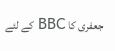جعفری کا BBC کے لئے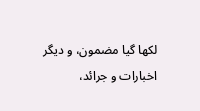لکھا گیا مضمون، و دیگر اخبارات و جرائد،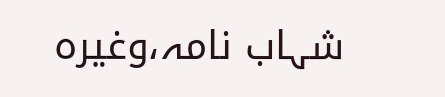شہاب نامہ،وغیرہ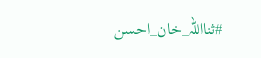#ثنااللہ_خان_احسن